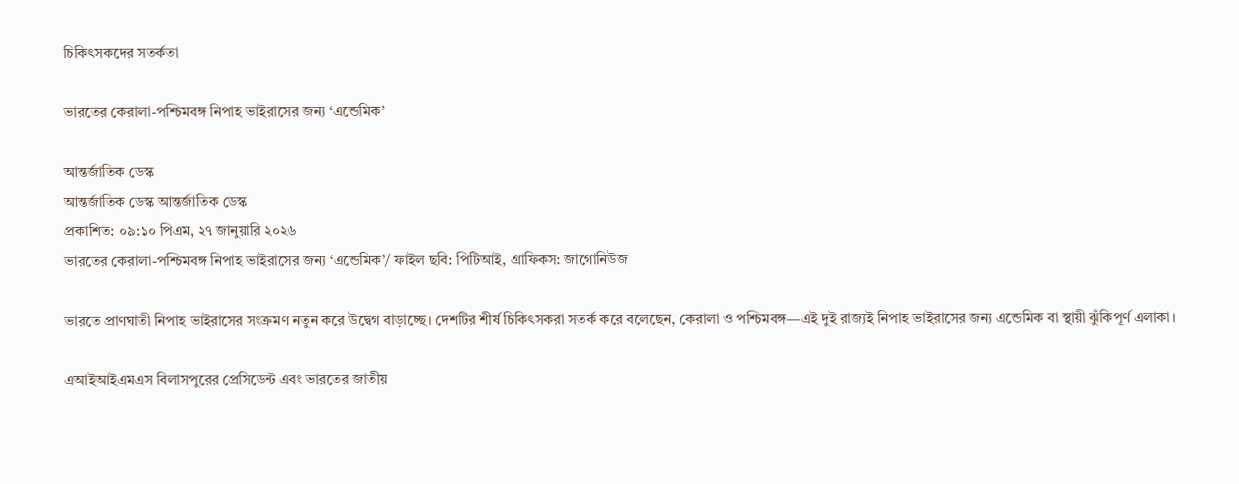চিকিৎসকদের সতর্কতা

ভারতের কেরালা-পশ্চিমবঙ্গ নিপাহ ভাইরাসের জন্য ‘এন্ডেমিক’

আন্তর্জাতিক ডেস্ক
আন্তর্জাতিক ডেস্ক আন্তর্জাতিক ডেস্ক
প্রকাশিত: ০৯:১০ পিএম, ২৭ জানুয়ারি ২০২৬
ভারতের কেরালা-পশ্চিমবঙ্গ নিপাহ ভাইরাসের জন্য ‘এন্ডেমিক’/ ফাইল ছবি: পিটিআই, গ্রাফিকস: জাগোনিউজ

ভারতে প্রাণঘাতী নিপাহ ভাইরাসের সংক্রমণ নতুন করে উদ্বেগ বাড়াচ্ছে। দেশটির শীর্ষ চিকিৎসকরা সতর্ক করে বলেছেন, কেরালা ও পশ্চিমবঙ্গ—এই দুই রাজ্যই নিপাহ ভাইরাসের জন্য এন্ডেমিক বা স্থায়ী ঝুঁকিপূর্ণ এলাকা।

এআইআইএমএস বিলাসপুরের প্রেসিডেন্ট এবং ভারতের জাতীয়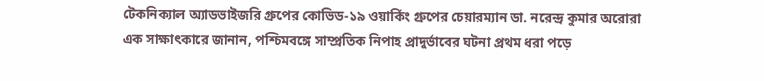টেকনিক্যাল অ্যাডভাইজরি গ্রুপের কোভিড-১৯ ওয়ার্কিং গ্রুপের চেয়ারম্যান ডা. নরেন্দ্র কুমার অরোরা এক সাক্ষাৎকারে জানান, পশ্চিমবঙ্গে সাম্প্রতিক নিপাহ প্রাদুর্ভাবের ঘটনা প্রথম ধরা পড়ে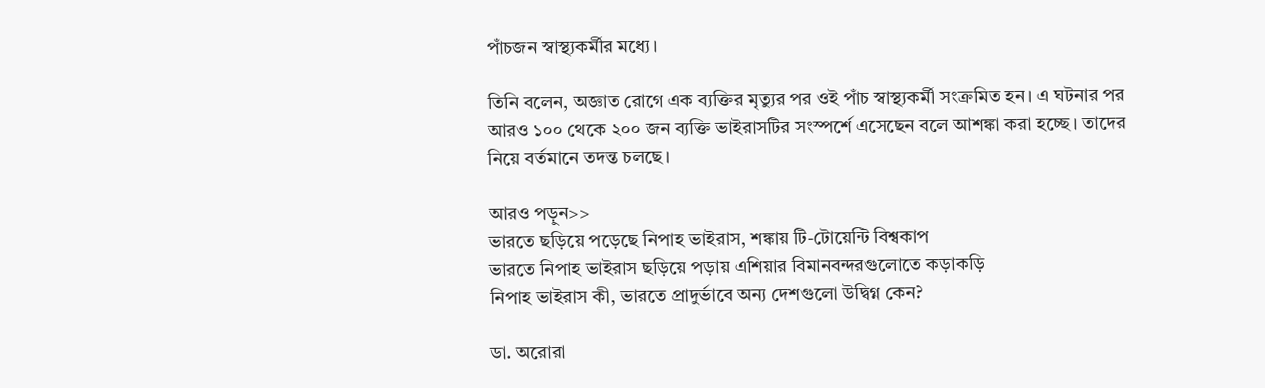পাঁচজন স্বাস্থ্যকর্মীর মধ্যে।

তিনি বলেন, অজ্ঞাত রোগে এক ব্যক্তির মৃত্যুর পর ওই পাঁচ স্বাস্থ্যকর্মী সংক্রমিত হন। এ ঘটনার পর আরও ১০০ থেকে ২০০ জন ব্যক্তি ভাইরাসটির সংস্পর্শে এসেছেন বলে আশঙ্কা করা হচ্ছে। তাদের নিয়ে বর্তমানে তদন্ত চলছে।

আরও পড়ুন>>
ভারতে ছড়িয়ে পড়েছে নিপাহ ভাইরাস, শঙ্কায় টি-টোয়েন্টি বিশ্বকাপ
ভারতে নিপাহ ভাইরাস ছড়িয়ে পড়ায় এশিয়ার বিমানবন্দরগুলোতে কড়াকড়ি
নিপাহ ভাইরাস কী, ভারতে প্রাদুর্ভাবে অন্য দেশগুলো উদ্বিগ্ন কেন?

ডা. অরোরা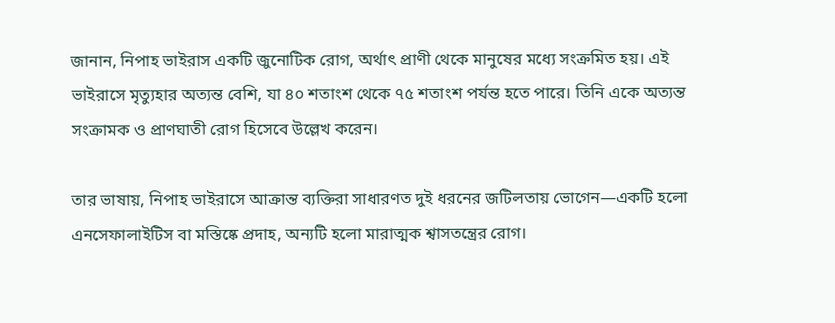জানান, নিপাহ ভাইরাস একটি জুনোটিক রোগ, অর্থাৎ প্রাণী থেকে মানুষের মধ্যে সংক্রমিত হয়। এই ভাইরাসে মৃত্যুহার অত্যন্ত বেশি, যা ৪০ শতাংশ থেকে ৭৫ শতাংশ পর্যন্ত হতে পারে। তিনি একে অত্যন্ত সংক্রামক ও প্রাণঘাতী রোগ হিসেবে উল্লেখ করেন।

তার ভাষায়, নিপাহ ভাইরাসে আক্রান্ত ব্যক্তিরা সাধারণত দুই ধরনের জটিলতায় ভোগেন—একটি হলো এনসেফালাইটিস বা মস্তিষ্কে প্রদাহ, অন্যটি হলো মারাত্মক শ্বাসতন্ত্রের রোগ।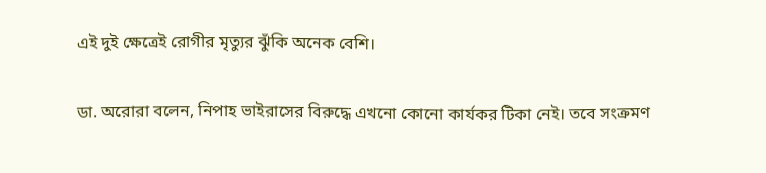এই দুই ক্ষেত্রেই রোগীর মৃত্যুর ঝুঁকি অনেক বেশি।

ডা. অরোরা বলেন, নিপাহ ভাইরাসের বিরুদ্ধে এখনো কোনো কার্যকর টিকা নেই। তবে সংক্রমণ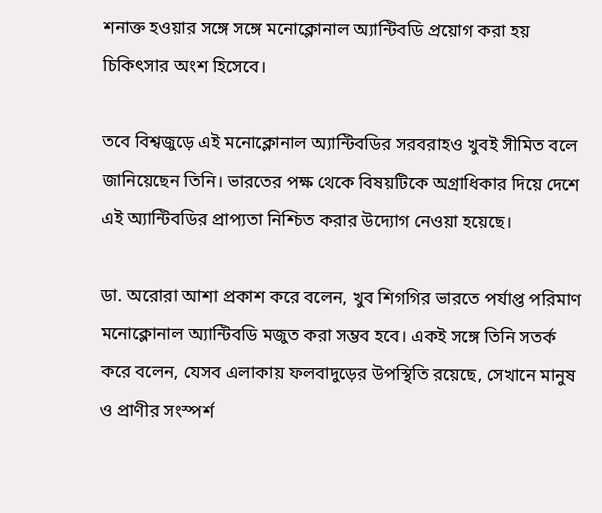শনাক্ত হওয়ার সঙ্গে সঙ্গে মনোক্লোনাল অ্যান্টিবডি প্রয়োগ করা হয় চিকিৎসার অংশ হিসেবে।

তবে বিশ্বজুড়ে এই মনোক্লোনাল অ্যান্টিবডির সরবরাহও খুবই সীমিত বলে জানিয়েছেন তিনি। ভারতের পক্ষ থেকে বিষয়টিকে অগ্রাধিকার দিয়ে দেশে এই অ্যান্টিবডির প্রাপ্যতা নিশ্চিত করার উদ্যোগ নেওয়া হয়েছে।

ডা. অরোরা আশা প্রকাশ করে বলেন, খুব শিগগির ভারতে পর্যাপ্ত পরিমাণ মনোক্লোনাল অ্যান্টিবডি মজুত করা সম্ভব হবে। একই সঙ্গে তিনি সতর্ক করে বলেন, যেসব এলাকায় ফলবাদুড়ের উপস্থিতি রয়েছে, সেখানে মানুষ ও প্রাণীর সংস্পর্শ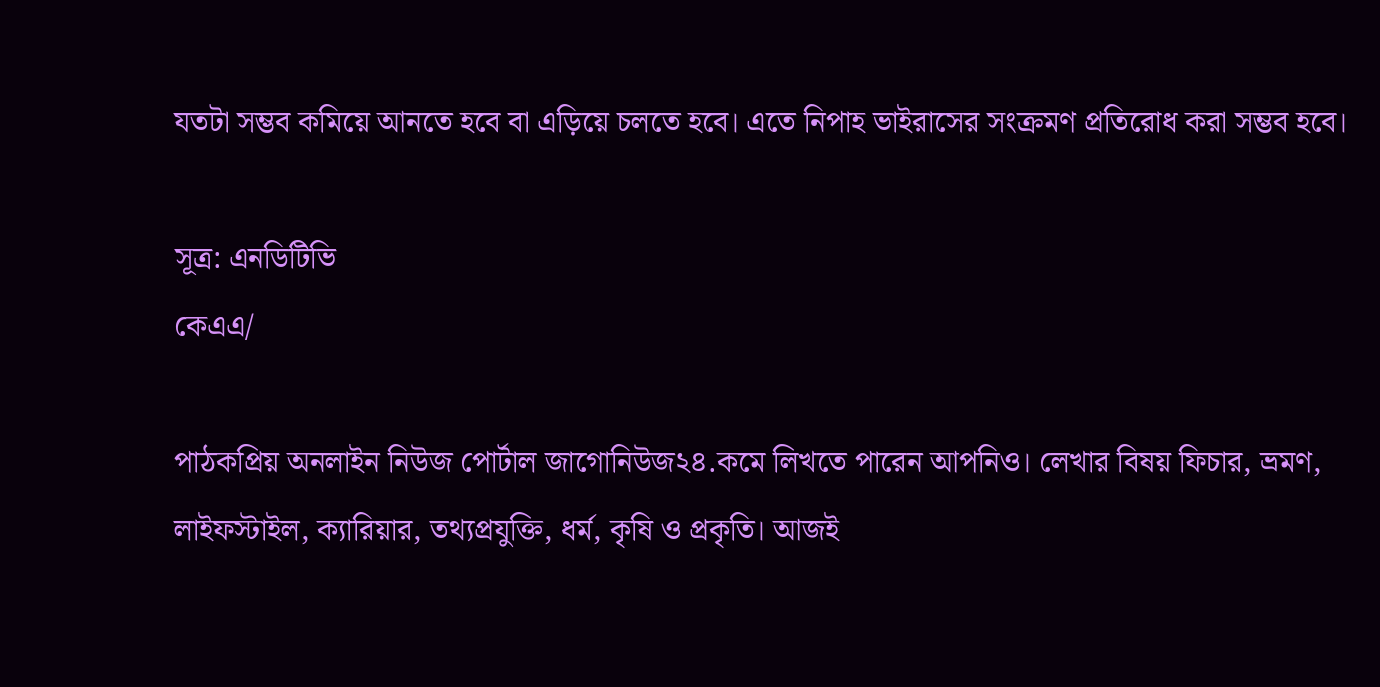যতটা সম্ভব কমিয়ে আনতে হবে বা এড়িয়ে চলতে হবে। এতে নিপাহ ভাইরাসের সংক্রমণ প্রতিরোধ করা সম্ভব হবে।

সূত্র: এনডিটিভি
কেএএ/

পাঠকপ্রিয় অনলাইন নিউজ পোর্টাল জাগোনিউজ২৪.কমে লিখতে পারেন আপনিও। লেখার বিষয় ফিচার, ভ্রমণ, লাইফস্টাইল, ক্যারিয়ার, তথ্যপ্রযুক্তি, ধর্ম, কৃষি ও প্রকৃতি। আজই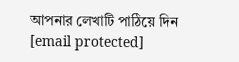আপনার লেখাটি পাঠিয়ে দিন [email protected]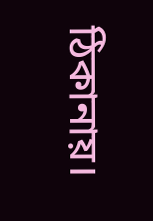ঠিকানায়।